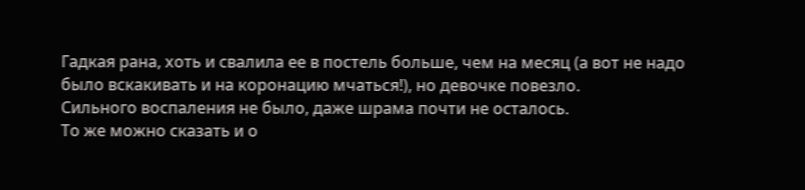Гадкая рана, хоть и свалила ее в постель больше, чем на месяц (а вот не надо было вскакивать и на коронацию мчаться!), но девочке повезло.
Сильного воспаления не было, даже шрама почти не осталось.
То же можно сказать и о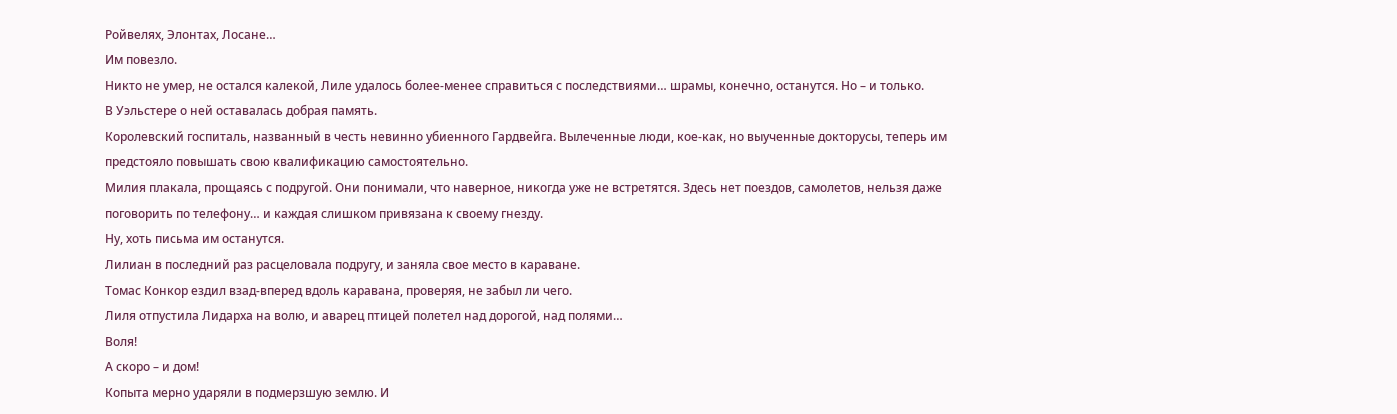Ройвелях, Элонтах, Лосане…
Им повезло.
Никто не умер, не остался калекой, Лиле удалось более-менее справиться с последствиями… шрамы, конечно, останутся. Но – и только.
В Уэльстере о ней оставалась добрая память.
Королевский госпиталь, названный в честь невинно убиенного Гардвейга. Вылеченные люди, кое-как, но выученные докторусы, теперь им предстояло повышать свою квалификацию самостоятельно.
Милия плакала, прощаясь с подругой. Они понимали, что наверное, никогда уже не встретятся. Здесь нет поездов, самолетов, нельзя даже поговорить по телефону… и каждая слишком привязана к своему гнезду.
Ну, хоть письма им останутся.
Лилиан в последний раз расцеловала подругу, и заняла свое место в караване.
Томас Конкор ездил взад-вперед вдоль каравана, проверяя, не забыл ли чего.
Лиля отпустила Лидарха на волю, и аварец птицей полетел над дорогой, над полями…
Воля!
А скоро – и дом!
Копыта мерно ударяли в подмерзшую землю. И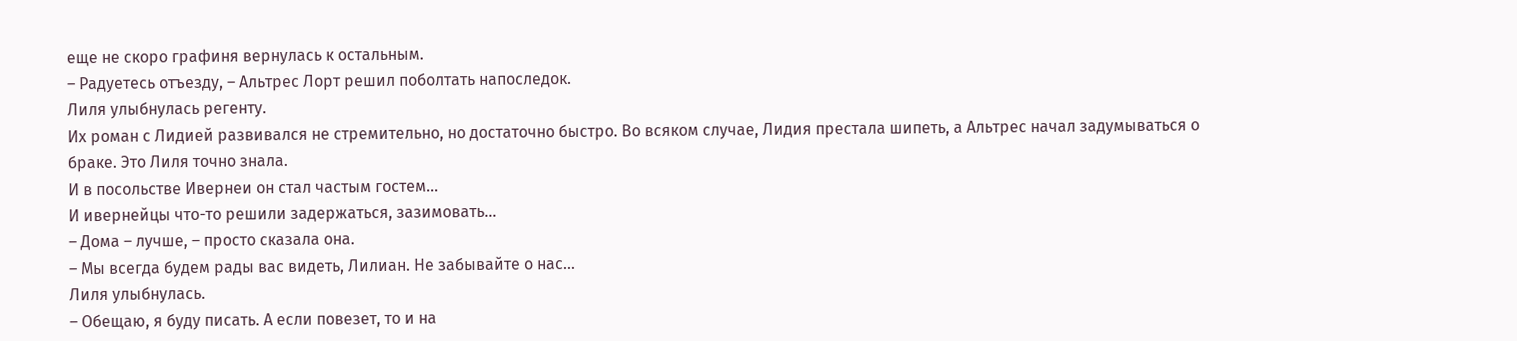еще не скоро графиня вернулась к остальным.
– Радуетесь отъезду, – Альтрес Лорт решил поболтать напоследок.
Лиля улыбнулась регенту.
Их роман с Лидией развивался не стремительно, но достаточно быстро. Во всяком случае, Лидия престала шипеть, а Альтрес начал задумываться о браке. Это Лиля точно знала.
И в посольстве Ивернеи он стал частым гостем…
И ивернейцы что-то решили задержаться, зазимовать…
– Дома – лучше, – просто сказала она.
– Мы всегда будем рады вас видеть, Лилиан. Не забывайте о нас…
Лиля улыбнулась.
– Обещаю, я буду писать. А если повезет, то и на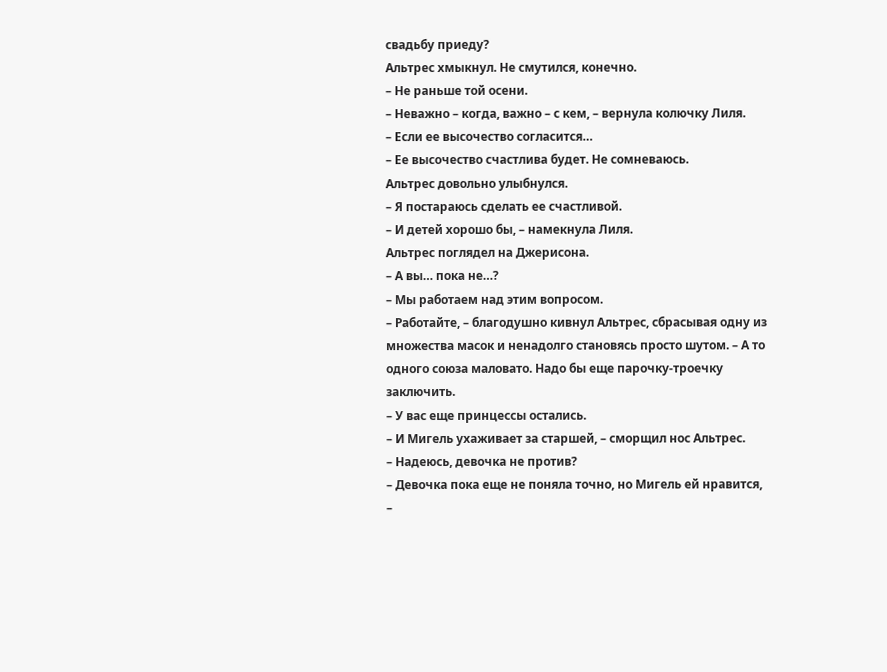свадьбу приеду?
Альтрес хмыкнул. Не смутился, конечно.
– Не раньше той осени.
– Неважно – когда, важно – с кем, – вернула колючку Лиля.
– Если ее высочество согласится…
– Ее высочество счастлива будет. Не сомневаюсь.
Альтрес довольно улыбнулся.
– Я постараюсь сделать ее счастливой.
– И детей хорошо бы, – намекнула Лиля.
Альтрес поглядел на Джерисона.
– А вы… пока не…?
– Мы работаем над этим вопросом.
– Работайте, – благодушно кивнул Альтрес, сбрасывая одну из множества масок и ненадолго становясь просто шутом. – А то одного союза маловато. Надо бы еще парочку-троечку заключить.
– У вас еще принцессы остались.
– И Мигель ухаживает за старшей, – сморщил нос Альтрес.
– Надеюсь, девочка не против?
– Девочка пока еще не поняла точно, но Мигель ей нравится, –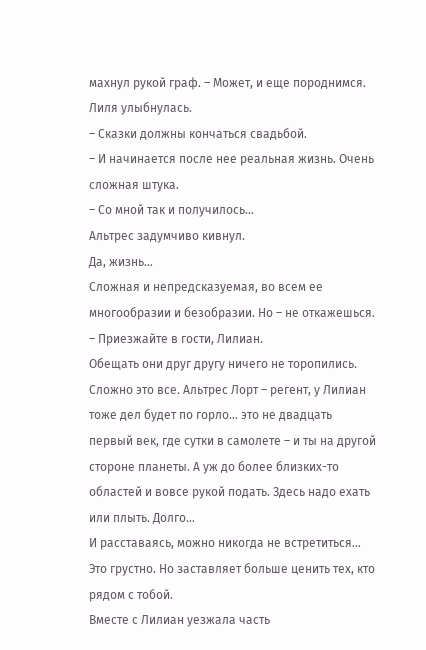махнул рукой граф. – Может, и еще породнимся.
Лиля улыбнулась.
– Сказки должны кончаться свадьбой.
– И начинается после нее реальная жизнь. Очень сложная штука.
– Со мной так и получилось…
Альтрес задумчиво кивнул.
Да, жизнь…
Сложная и непредсказуемая, во всем ее многообразии и безобразии. Но – не откажешься.
– Приезжайте в гости, Лилиан.
Обещать они друг другу ничего не торопились.
Сложно это все. Альтрес Лорт – регент, у Лилиан тоже дел будет по горло… это не двадцать первый век, где сутки в самолете – и ты на другой стороне планеты. А уж до более близких-то областей и вовсе рукой подать. Здесь надо ехать или плыть. Долго…
И расставаясь, можно никогда не встретиться…
Это грустно. Но заставляет больше ценить тех, кто рядом с тобой.
Вместе с Лилиан уезжала часть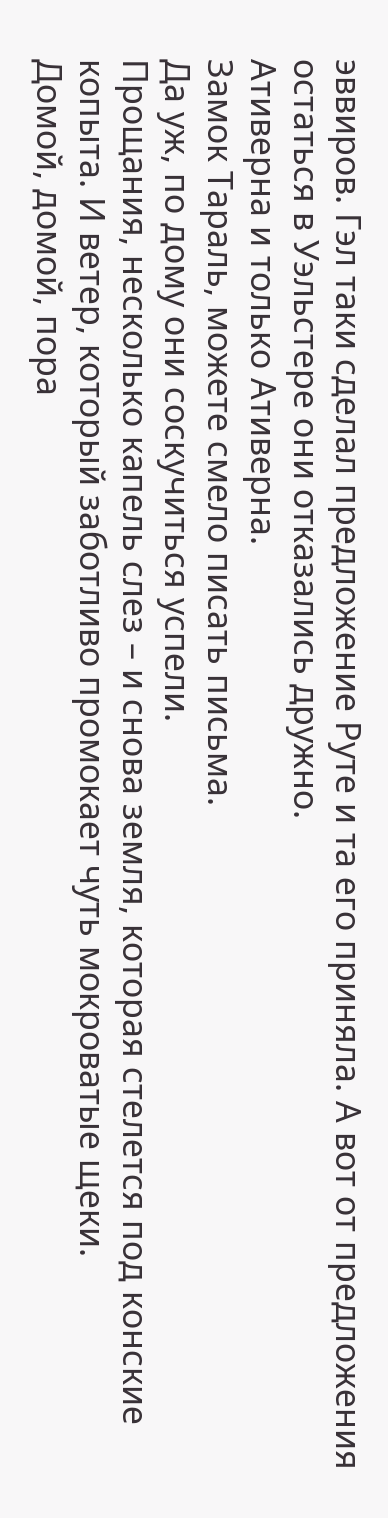эввиров. Гэл таки сделал предложение Руте и та его приняла. А вот от предложения остаться в Уэльстере они отказались дружно.
Ативерна и только Ативерна.
Замок Тараль, можете смело писать письма.
Да уж, по дому они соскучиться успели.
Прощания, несколько капель слез – и снова земля, которая стелется под конские копыта. И ветер, который заботливо промокает чуть мокроватые щеки.
Домой, домой, пора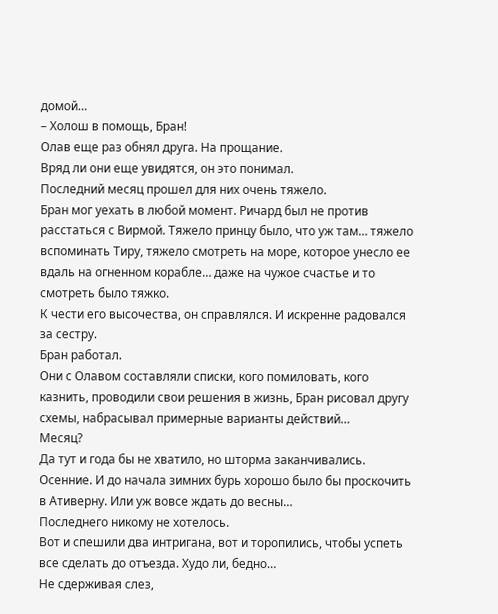домой…
– Холош в помощь, Бран!
Олав еще раз обнял друга. На прощание.
Вряд ли они еще увидятся, он это понимал.
Последний месяц прошел для них очень тяжело.
Бран мог уехать в любой момент. Ричард был не против расстаться с Вирмой. Тяжело принцу было, что уж там… тяжело вспоминать Тиру, тяжело смотреть на море, которое унесло ее вдаль на огненном корабле… даже на чужое счастье и то смотреть было тяжко.
К чести его высочества, он справлялся. И искренне радовался за сестру.
Бран работал.
Они с Олавом составляли списки, кого помиловать, кого казнить, проводили свои решения в жизнь, Бран рисовал другу схемы, набрасывал примерные варианты действий…
Месяц?
Да тут и года бы не хватило, но шторма заканчивались. Осенние. И до начала зимних бурь хорошо было бы проскочить в Ативерну. Или уж вовсе ждать до весны…
Последнего никому не хотелось.
Вот и спешили два интригана, вот и торопились, чтобы успеть все сделать до отъезда. Худо ли, бедно…
Не сдерживая слез,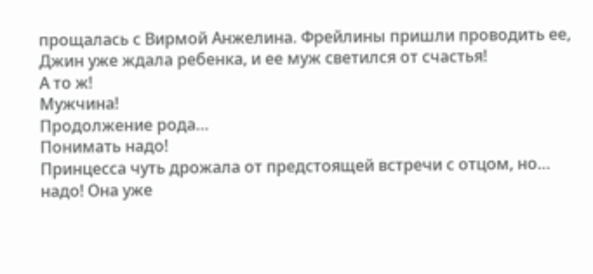прощалась с Вирмой Анжелина. Фрейлины пришли проводить ее, Джин уже ждала ребенка, и ее муж светился от счастья!
А то ж!
Мужчина!
Продолжение рода…
Понимать надо!
Принцесса чуть дрожала от предстоящей встречи с отцом, но… надо! Она уже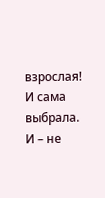взрослая! И сама выбрала. И – не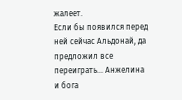жалеет.
Если бы появился перед ней сейчас Альдонай, да предложил все переиграть… Анжелина и бога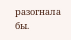разогнала бы.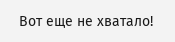Вот еще не хватало!